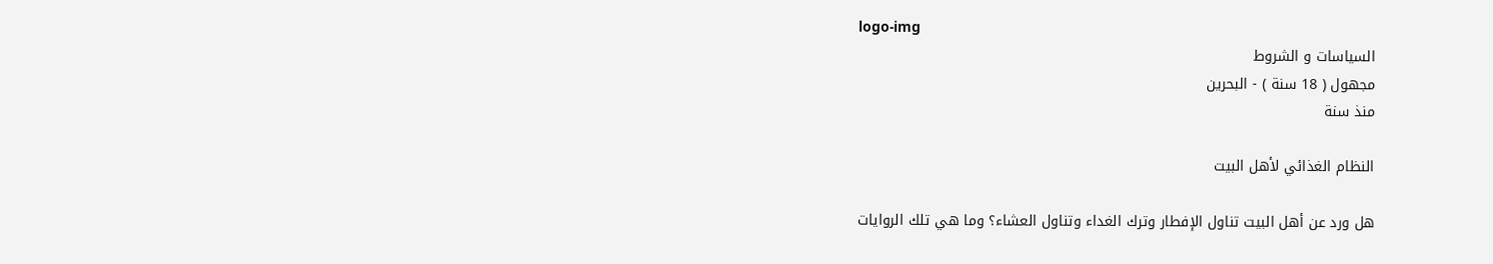logo-img
السیاسات و الشروط
مجهول ( 18 سنة ) - البحرين
منذ سنة

النظام الغذائي لأهل البيت

هل ورد عن أهل البيت تناول الإفطار وترك الغداء وتناول العشاء؟ وما هي تلك الروايات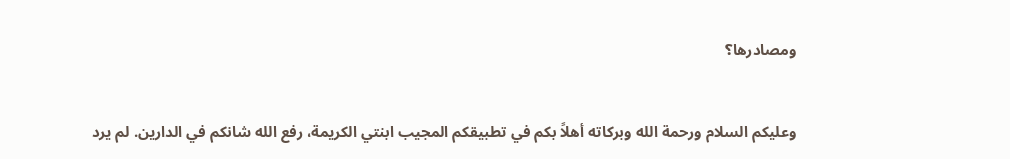ومصادرها؟


وعليكم السلام ورحمة الله وبركاته أهلاً بكم في تطبيقكم المجيب ابنتي الكريمة، رفع الله شانكم في الدارين. لم يرد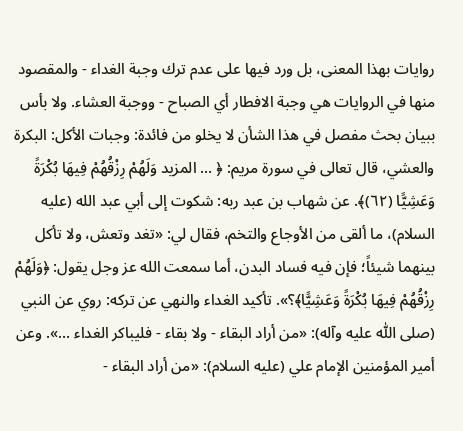روايات بهذا المعنى، بل ورد فيها على عدم ترك وجبة الغداء - والمقصود منها في الروايات هي وجبة الافطار أي الصباح - ووجبة العشاء. ولا بأس ببيان بحث مفصل في هذا الشأن لا يخلو من فائدة: وجبات الأكل: البكرة والعشي، قال تعالى في سورة مريم: ﴿ ... المزید وَلَهُمْ رِزْقُهُمْ فِيهَا بُكْرَةً وَعَشِيًّا (٦٢)﴾. عن شهاب بن عبد ربه: شكوت إلى أبي عبد الله (عليه السلام)، ما ألقى من الأوجاع والتخم، فقال لي: «تغد وتعش، ولا تأكل بينهما شيئاً؛ فإن فيه فساد البدن، أما سمعت الله عز وجل يقول: ﴿وَلَهُمْ رِزْقُهُمْ فِيهَا بُكْرَةً وَعَشِيًّا﴾؟». تأكيد الغداء والنهي عن تركه: روي عن النبي (صلى اللّٰه عليه وآله): «من أراد البقاء - ولا بقاء - فليباكر الغداء ...». وعن أمير المؤمنين الإمام علي (عليه السلام): «من أراد البقاء -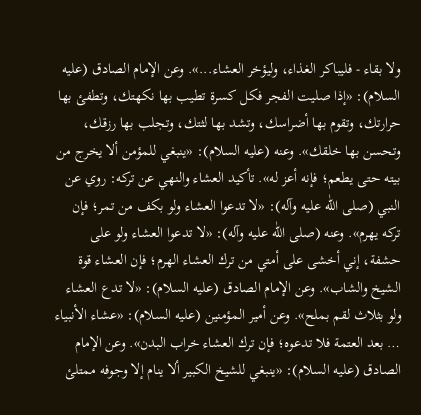ولا بقاء - فليباكر الغذاء، وليؤخر العشاء...». وعن الإمام الصادق (عليه السلام): «إذا صليت الفجر فكل كسرة تطيب بها نكهتك، وتطفئ بها حرارتك، وتقوم بها أضراسك، وتشد بها لثتك، وتجلب بها رزقك، وتحسن بها خلقك». وعنه (عليه السلام): «ينبغي للمؤمن ألا يخرج من بيته حتى يطعم؛ فإنه أعز له». تأكيد العشاء والنهي عن تركه: روي عن النبي (صلى اللّٰه عليه وآله): «لا تدعوا العشاء ولو بكف من تمر؛ فإن تركه يهرم». وعنه (صلى اللّٰه عليه وآله): «لا تدعوا العشاء ولو على حشفة، إني أخشى على أمتي من ترك العشاء الهرم؛ فإن العشاء قوة الشيخ والشاب». وعن الإمام الصادق (عليه السلام): «لا تدع العشاء ولو بثلاث لقم بملح». وعن أمير المؤمنين (عليه السلام): «عشاء الأنبياء … بعد العتمة فلا تدعوه؛ فإن ترك العشاء خراب البدن». وعن الإمام الصادق (عليه السلام): «ينبغي للشيخ الكبير ألا ينام إلا وجوفه ممتلئ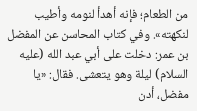من الطعام؛ فإنه أهدأ لنومه وأطيب لنكهته». وفي كتاب المحاسن عن المفضل بن عمر: دخلت على أبي عبد الله (عليه السلام) ليلة وهو يتعشى. فقال: «يا مفضل، أدن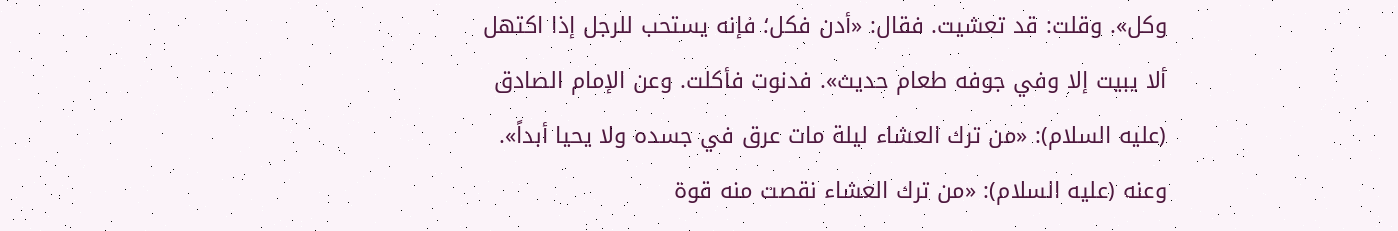وكل». وقلت: قد تعشيت. فقال: «أدن فكل؛ فإنه يستحب للرجل إذا اكتهل ألا يبيت إلا وفي جوفه طعام حديث». فدنوت فأكلت. وعن الإمام الصادق (عليه السلام): «من ترك العشاء ليلة مات عرق في جسده ولا يحيا أبداً». وعنه (عليه السلام): «من ترك العشاء نقصت منه قوة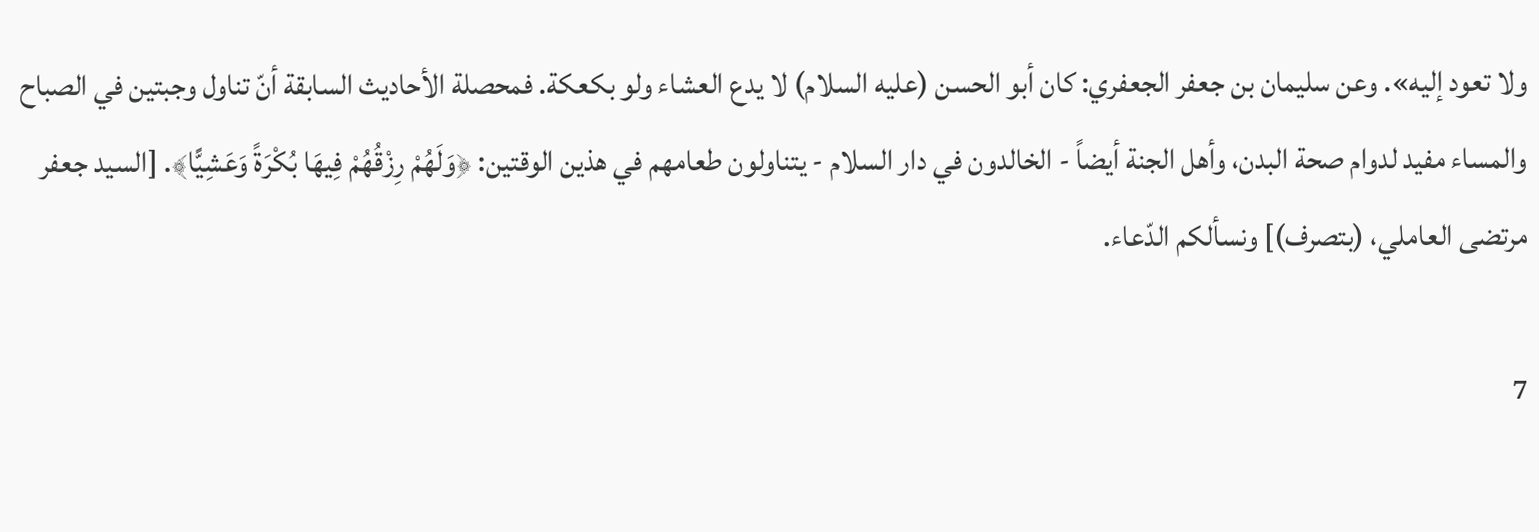ولا تعود إليه». وعن سليمان بن جعفر الجعفري: كان أبو الحسن (عليه السلام) لا يدع العشاء ولو بكعكة. فمحصلة الأحاديث السابقة أنّ تناول وجبتين في الصباح والمساء مفيد لدوام صحة البدن، وأهل الجنة أيضاً - الخالدون في دار السلام - يتناولون طعامهم في هذين الوقتين: ﴿وَلَهُمْ رِزْقُهُمْ فِيهَا بُكْرَةً وَعَشِيًّا﴾. [السيد جعفر مرتضى العاملي، (بتصرف)] ونسألكم الدّعاء.

7